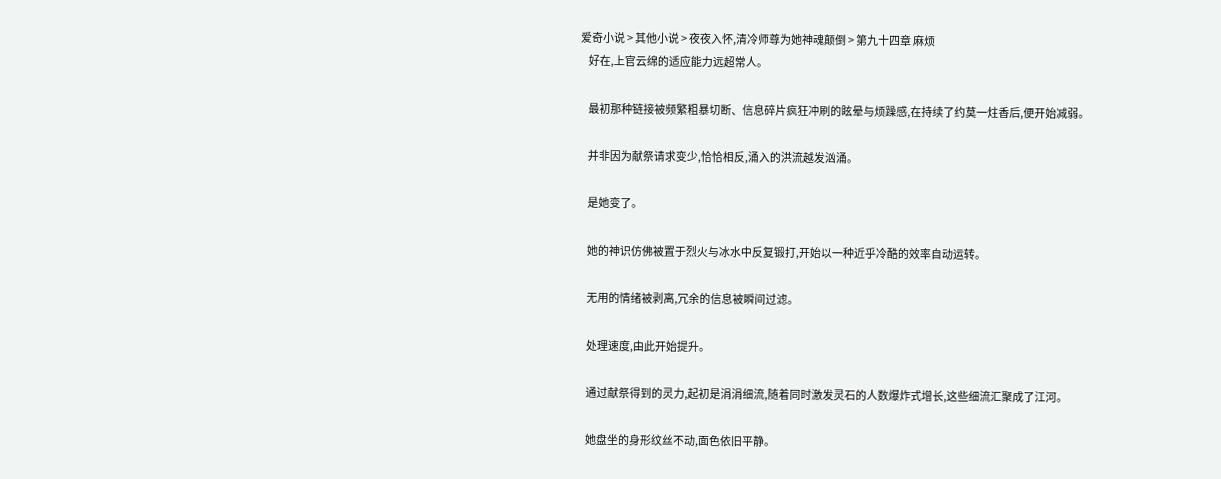爱奇小说 > 其他小说 > 夜夜入怀,清冷师尊为她神魂颠倒 > 第九十四章 麻烦
    好在,上官云绵的适应能力远超常人。

    最初那种链接被频繁粗暴切断、信息碎片疯狂冲刷的眩晕与烦躁感,在持续了约莫一炷香后,便开始减弱。

    并非因为献祭请求变少,恰恰相反,涌入的洪流越发汹涌。

    是她变了。

    她的神识仿佛被置于烈火与冰水中反复锻打,开始以一种近乎冷酷的效率自动运转。

    无用的情绪被剥离,冗余的信息被瞬间过滤。

    处理速度,由此开始提升。

    通过献祭得到的灵力,起初是涓涓细流,随着同时激发灵石的人数爆炸式增长,这些细流汇聚成了江河。

    她盘坐的身形纹丝不动,面色依旧平静。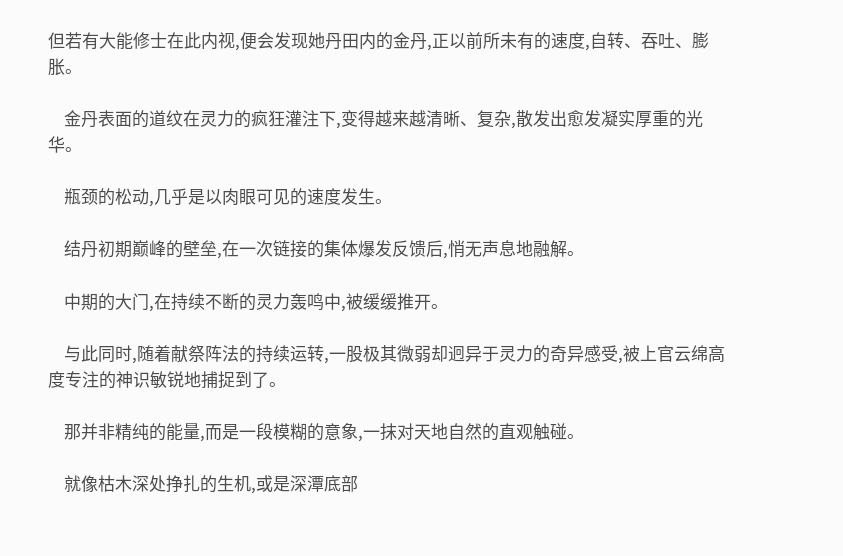但若有大能修士在此内视,便会发现她丹田内的金丹,正以前所未有的速度,自转、吞吐、膨胀。

    金丹表面的道纹在灵力的疯狂灌注下,变得越来越清晰、复杂,散发出愈发凝实厚重的光华。

    瓶颈的松动,几乎是以肉眼可见的速度发生。

    结丹初期巅峰的壁垒,在一次链接的集体爆发反馈后,悄无声息地融解。

    中期的大门,在持续不断的灵力轰鸣中,被缓缓推开。

    与此同时,随着献祭阵法的持续运转,一股极其微弱却迥异于灵力的奇异感受,被上官云绵高度专注的神识敏锐地捕捉到了。

    那并非精纯的能量,而是一段模糊的意象,一抹对天地自然的直观触碰。

    就像枯木深处挣扎的生机,或是深潭底部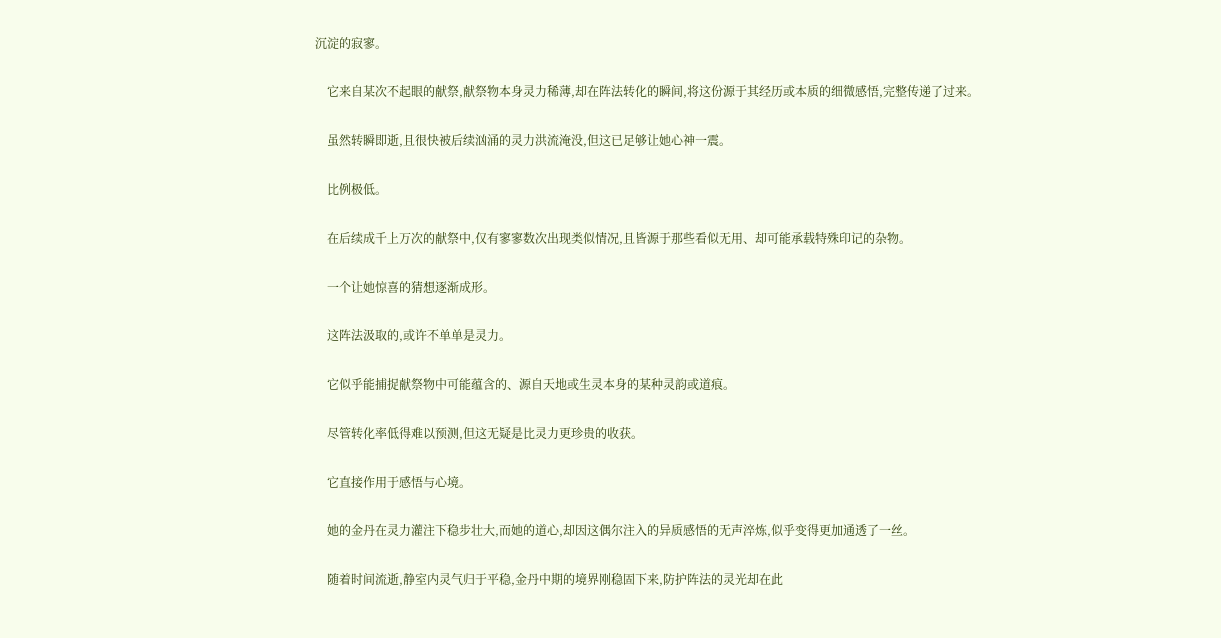沉淀的寂寥。

    它来自某次不起眼的献祭,献祭物本身灵力稀薄,却在阵法转化的瞬间,将这份源于其经历或本质的细微感悟,完整传递了过来。

    虽然转瞬即逝,且很快被后续汹涌的灵力洪流淹没,但这已足够让她心神一震。

    比例极低。

    在后续成千上万次的献祭中,仅有寥寥数次出现类似情况,且皆源于那些看似无用、却可能承载特殊印记的杂物。

    一个让她惊喜的猜想逐渐成形。

    这阵法汲取的,或许不单单是灵力。

    它似乎能捕捉献祭物中可能蕴含的、源自天地或生灵本身的某种灵韵或道痕。

    尽管转化率低得难以预测,但这无疑是比灵力更珍贵的收获。

    它直接作用于感悟与心境。

    她的金丹在灵力灌注下稳步壮大,而她的道心,却因这偶尔注入的异质感悟的无声淬炼,似乎变得更加通透了一丝。

    随着时间流逝,静室内灵气归于平稳,金丹中期的境界刚稳固下来,防护阵法的灵光却在此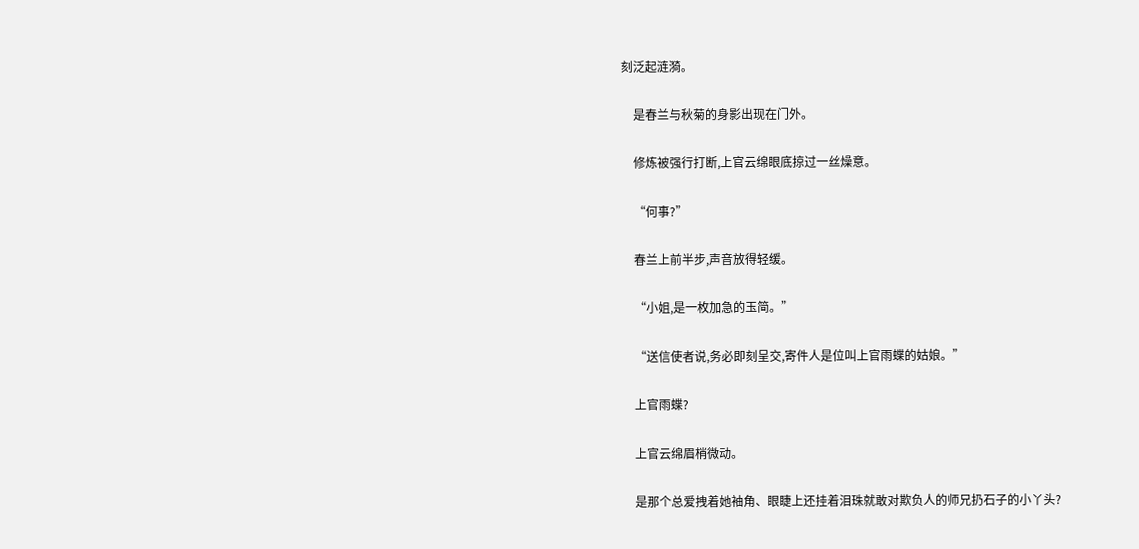刻泛起涟漪。

    是春兰与秋菊的身影出现在门外。

    修炼被强行打断,上官云绵眼底掠过一丝燥意。

    “何事?”

    春兰上前半步,声音放得轻缓。

    “小姐,是一枚加急的玉简。”

    “送信使者说,务必即刻呈交,寄件人是位叫上官雨蝶的姑娘。”

    上官雨蝶?

    上官云绵眉梢微动。

    是那个总爱拽着她袖角、眼睫上还挂着泪珠就敢对欺负人的师兄扔石子的小丫头?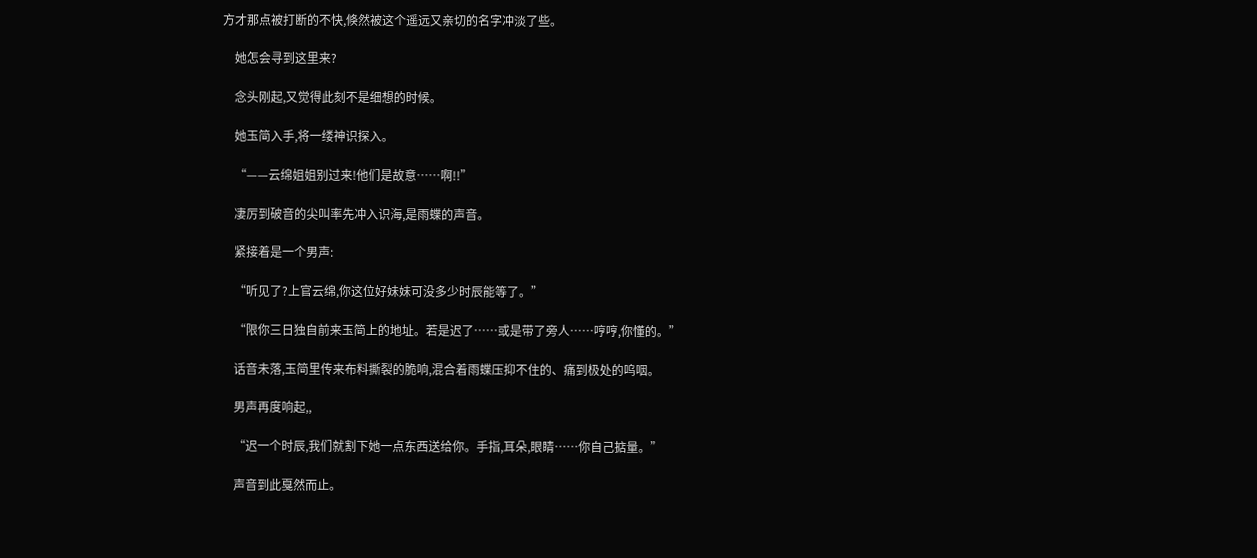方才那点被打断的不快,倏然被这个遥远又亲切的名字冲淡了些。

    她怎会寻到这里来?

    念头刚起,又觉得此刻不是细想的时候。

    她玉简入手,将一缕神识探入。

    “——云绵姐姐别过来!他们是故意……啊!!”

    凄厉到破音的尖叫率先冲入识海,是雨蝶的声音。

    紧接着是一个男声:

    “听见了?上官云绵,你这位好妹妹可没多少时辰能等了。”

    “限你三日独自前来玉简上的地址。若是迟了……或是带了旁人……哼哼,你懂的。”

    话音未落,玉简里传来布料撕裂的脆响,混合着雨蝶压抑不住的、痛到极处的呜咽。

    男声再度响起,,

    “迟一个时辰,我们就割下她一点东西送给你。手指,耳朵,眼睛……你自己掂量。”

    声音到此戛然而止。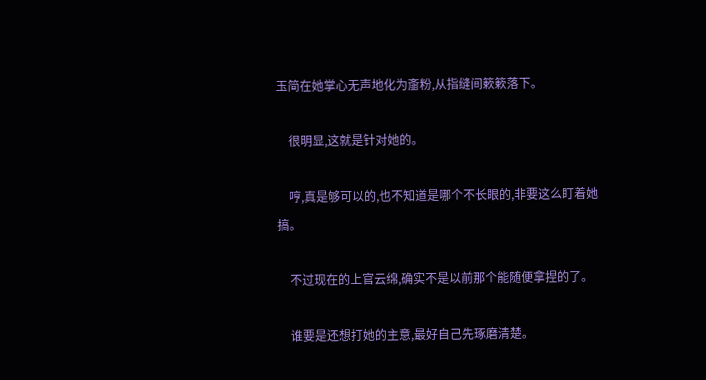玉简在她掌心无声地化为齑粉,从指缝间簌簌落下。

    很明显,这就是针对她的。

    哼,真是够可以的,也不知道是哪个不长眼的,非要这么盯着她搞。

    不过现在的上官云绵,确实不是以前那个能随便拿捏的了。

    谁要是还想打她的主意,最好自己先琢磨清楚。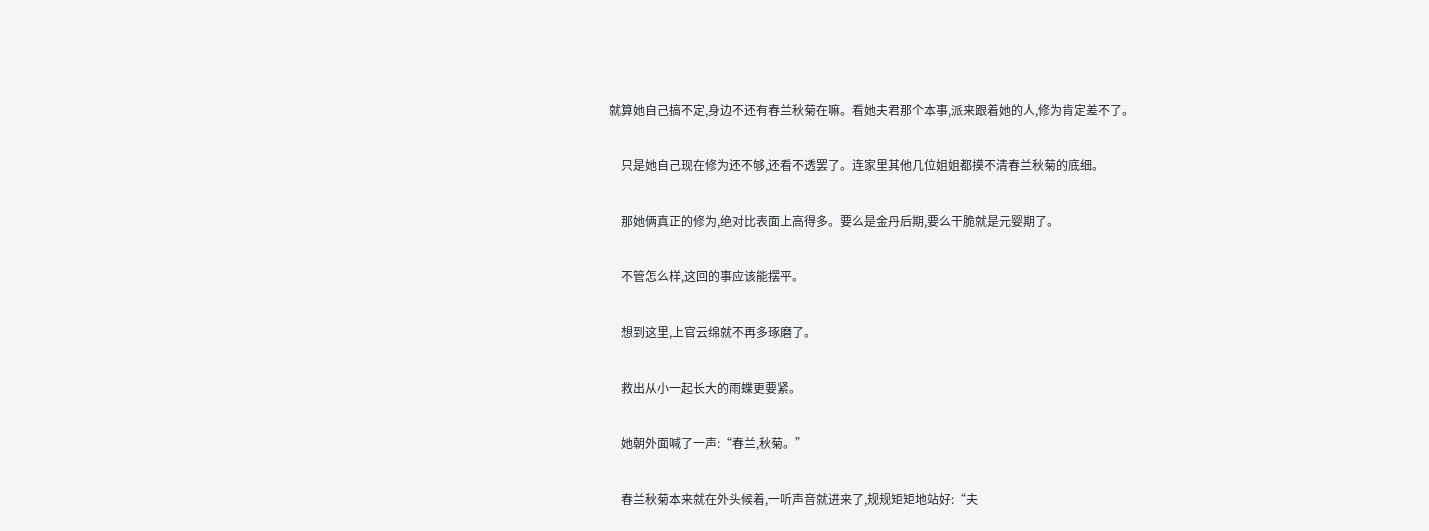就算她自己搞不定,身边不还有春兰秋菊在嘛。看她夫君那个本事,派来跟着她的人,修为肯定差不了。

    只是她自己现在修为还不够,还看不透罢了。连家里其他几位姐姐都摸不清春兰秋菊的底细。

    那她俩真正的修为,绝对比表面上高得多。要么是金丹后期,要么干脆就是元婴期了。

    不管怎么样,这回的事应该能摆平。

    想到这里,上官云绵就不再多琢磨了。

    救出从小一起长大的雨蝶更要紧。

    她朝外面喊了一声:“春兰,秋菊。”

    春兰秋菊本来就在外头候着,一听声音就进来了,规规矩矩地站好:“夫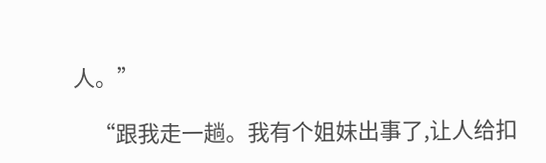人。”

    “跟我走一趟。我有个姐妹出事了,让人给扣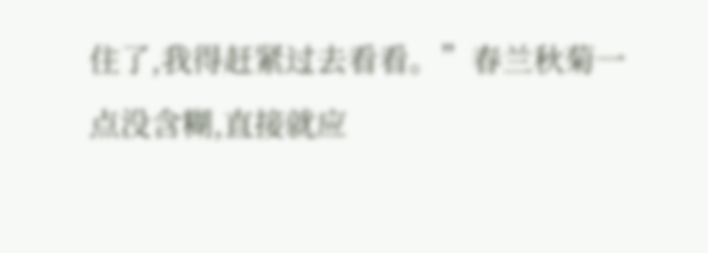住了,我得赶紧过去看看。”春兰秋菊一点没含糊,直接就应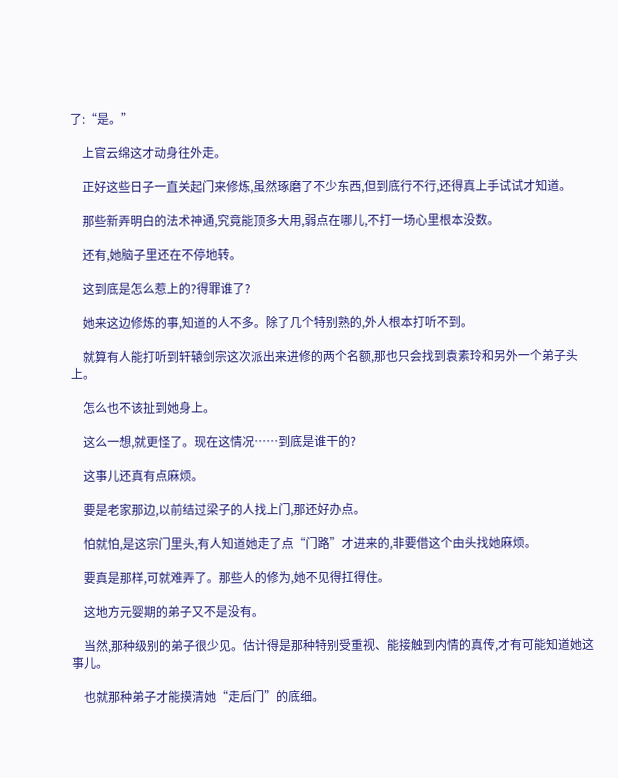了:“是。”

    上官云绵这才动身往外走。

    正好这些日子一直关起门来修炼,虽然琢磨了不少东西,但到底行不行,还得真上手试试才知道。

    那些新弄明白的法术神通,究竟能顶多大用,弱点在哪儿,不打一场心里根本没数。

    还有,她脑子里还在不停地转。

    这到底是怎么惹上的?得罪谁了?

    她来这边修炼的事,知道的人不多。除了几个特别熟的,外人根本打听不到。

    就算有人能打听到轩辕剑宗这次派出来进修的两个名额,那也只会找到袁素玲和另外一个弟子头上。

    怎么也不该扯到她身上。

    这么一想,就更怪了。现在这情况……到底是谁干的?

    这事儿还真有点麻烦。

    要是老家那边,以前结过梁子的人找上门,那还好办点。

    怕就怕,是这宗门里头,有人知道她走了点“门路”才进来的,非要借这个由头找她麻烦。

    要真是那样,可就难弄了。那些人的修为,她不见得扛得住。

    这地方元婴期的弟子又不是没有。

    当然,那种级别的弟子很少见。估计得是那种特别受重视、能接触到内情的真传,才有可能知道她这事儿。

    也就那种弟子才能摸清她“走后门”的底细。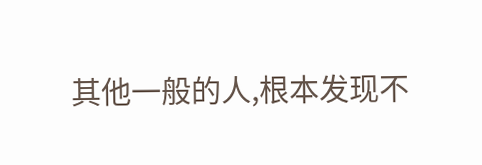其他一般的人,根本发现不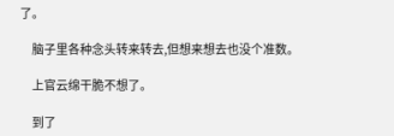了。

    脑子里各种念头转来转去,但想来想去也没个准数。

    上官云绵干脆不想了。

    到了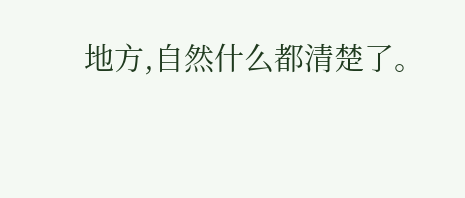地方,自然什么都清楚了。